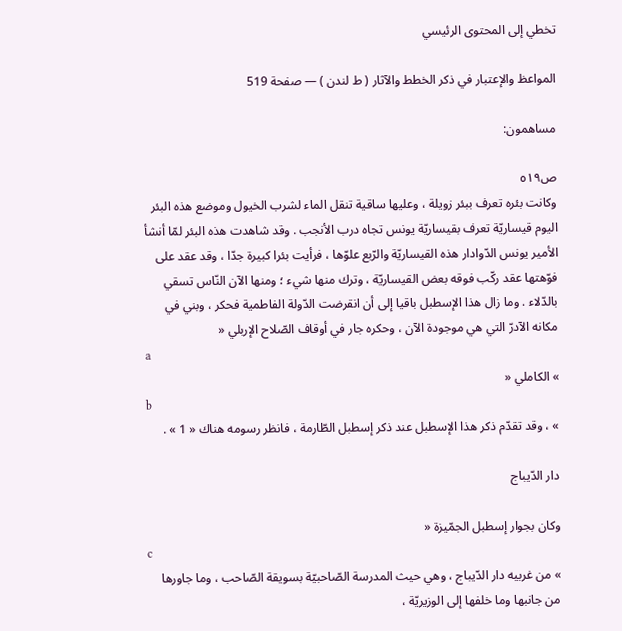تخطي إلى المحتوى الرئيسي

المواعظ والإعتبار في ذكر الخطط والآثار ( ط لندن ) — صفحة 519

مساهمون:

ص٥١٩
وكانت بئره تعرف ببئر زويلة ، وعليها ساقية تنقل الماء لشرب الخيول وموضع هذه البئر اليوم قيساريّة تعرف بقيساريّة يونس تجاه درب الأنجب . وقد شاهدت هذه البئر لمّا أنشأ الأمير يونس الدّوادار هذه القيساريّة والرّبع علوّها ، فرأيت بئرا كبيرة جدّا ، وقد عقد على فوّهتها عقد ركّب فوقه بعض القيساريّة ، وترك منها شيء ؛ ومنها الآن النّاس تسقي بالدّلاء . وما زال هذا الإسطبل باقيا إلى أن انقرضت الدّولة الفاطمية فحكر ، وبني في مكانه الآدرّ التي هي موجودة الآن ، وحكره جار في أوقاف الصّلاح الإربلي «
a
» الكاملي «
b
» ، وقد تقدّم ذكر هذا الإسطبل عند ذكر إسطبل الطّارمة ، فانظر رسومه هناك « 1 » .

دار الدّيباج

وكان بجوار إسطبل الجمّيزة «
c
» من غربيه دار الدّيباج ، وهي حيث المدرسة الصّاحبيّة بسويقة الصّاحب ، وما جاورها من جانبها وما خلفها إلى الوزيريّة ،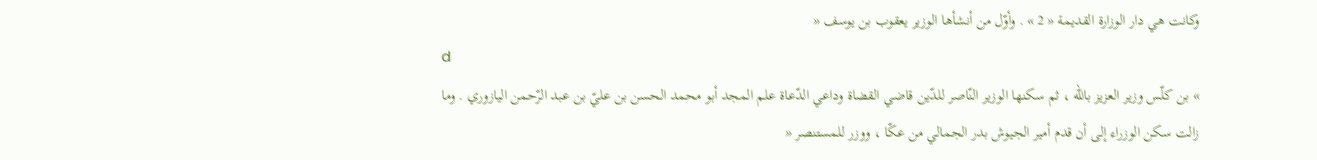وكانت هي دار الوزارة القديمة « 2 » . وأوّل من أنشأها الوزير يعقوب بن يوسف «
d
» بن كلّس وزير العزيز باللّه ، ثم سكنها الوزير النّاصر للدّين قاضي القضاة وداعي الدّعاة علم المجد أبو محمد الحسن بن عليّ بن عبد الرّحمن اليازوري . وما زالت سكن الوزراء إلى أن قدم أمير الجيوش بدر الجمالي من عكّا ، ووزر للمستنصر «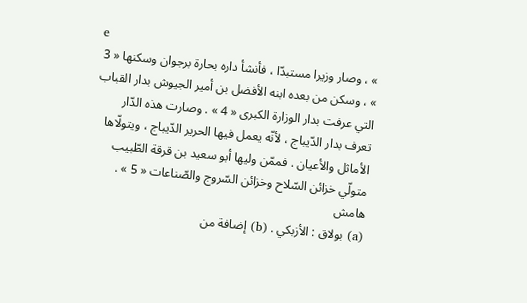e
» ، وصار وزيرا مستبدّا ، فأنشأ داره بحارة برجوان وسكنها « 3 » ، وسكن من بعده ابنه الأفضل بن أمير الجيوش بدار القباب التي عرفت بدار الوزارة الكبرى « 4 » . وصارت هذه الدّار تعرف بدار الدّيباج ، لأنّه يعمل فيها الحرير الدّيباج ، ويتولّاها الأماثل والأعيان . فممّن وليها أبو سعيد بن قرقة الطّبيب متولّي خزائن السّلاح وخزائن السّروج والصّناعات « 5 » .
هامش
(a) بولاق : الأزبكي . (b) إضافة من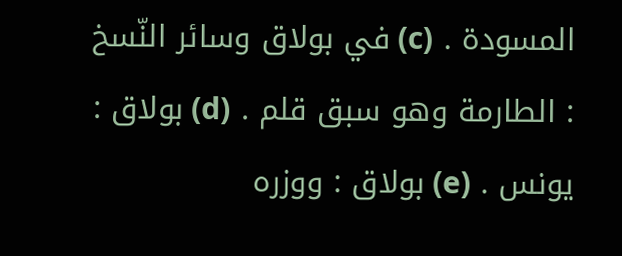المسودة . (c) في بولاق وسائر النّسخ : الطارمة وهو سبق قلم . (d) بولاق : يونس . (e) بولاق : ووزره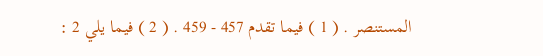المستنصر . ( 1 ) فيما تقدم 457 - 459 . ( 2 ) فيما يلي 2 :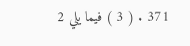371 . ( 3 ) فيما يلي 2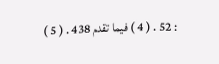: 52 . ( 4 ) فيما تقدم 438 . ( 5 )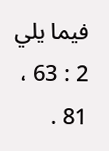فيما يلي 2 : 63 ، 81 .